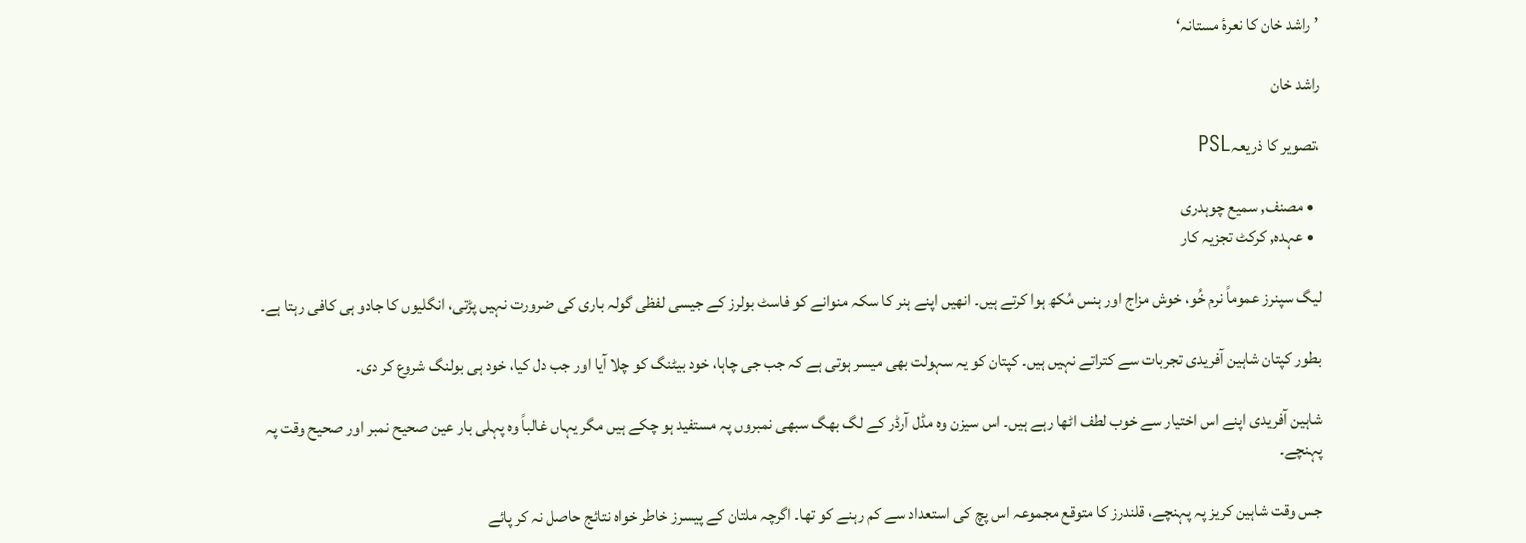’راشد خان کا نعرۂ مستانہ‘

راشد خان

،تصویر کا ذریعہPSL

  • مصنف, سمیع چوہدری
  • عہدہ, کرکٹ تجزیہ کار

لیگ سپنرز عموماً نرم خُو، خوش مزاج اور ہنس مُکھ ہوا کرتے ہیں۔ انھیں اپنے ہنر کا سکہ منوانے کو فاسٹ بولرز کے جیسی لفظی گولہ باری کی ضرورت نہیں پڑتی، انگلیوں کا جادو ہی کافی رہتا ہے۔

بطور کپتان شاہین آفریدی تجربات سے کتراتے نہیں ہیں۔ کپتان کو یہ سہولت بھی میسر ہوتی ہے کہ جب جی چاہا، خود بیٹنگ کو چلا آیا اور جب دل کیا، خود ہی بولنگ شروع کر دی۔

شاہین آفریدی اپنے اس اختیار سے خوب لطف اٹھا رہے ہیں۔ اس سیزن وہ مڈل آرڈر کے لگ بھگ سبھی نمبروں پہ مستفید ہو چکے ہیں مگر یہاں غالباً وہ پہلی بار عین صحیح نمبر اور صحیح وقت پہ پہنچے۔

جس وقت شاہین کریز پہ پہنچے، قلندرز کا متوقع مجموعہ اس پچ کی استعداد سے کم رہنے کو تھا۔ اگرچہ ملتان کے پیسرز خاطر خواہ نتائج حاصل نہ کر پائے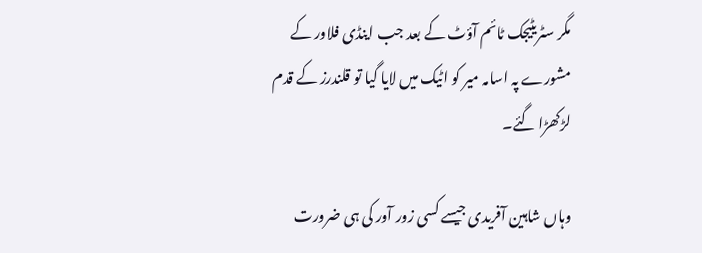مگر سٹریٹیجک ٹائم آؤٹ کے بعد جب اینڈی فلاور کے مشورے پہ اسامہ میر کو اٹیک میں لایا گیا تو قلندرز کے قدم لڑکھڑا گئے۔

وہاں شاہین آفریدی جیسے کسی زور آور کی ہی ضرورت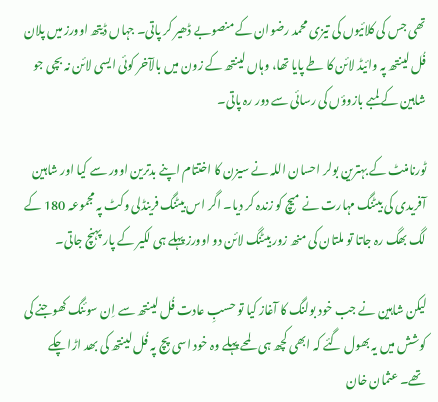تھی جس کی کلائیوں کی تیزی محمد رضوان کے منصوبے ڈھیر کر پاتی۔ جہاں ڈیتھ اوورز میں پلان فُل لینتھ پہ وائیڈ لائن کا طے پایا تھا، وہاں لینتھ کے زون میں بالآخر کوئی ایسی لائن نہ بچی جو شاہین کے لمبے بازوؤں کی رسائی سے دور رہ پاتی۔

ٹورنامنٹ کے بہترین بولر احسان اللہ نے سیزن کا اختتام اپنے بدترین اوور سے کیا اور شاہین آفریدی کی بیٹنگ مہارت نے میچ کو زندہ کر دیا۔ اگر اس بیٹنگ فرینڈلی وکٹ پہ مجموعہ 180 کے لگ بھگ رہ جاتا تو ملتان کی منھ زور بیٹنگ لائن دو اوورز پہلے ہی لکیر کے پار پہنچ جاتی۔

لیکن شاہین نے جب خود بولنگ کا آغاز کیا تو حسبِ عادت فُل لینتھ سے اِن سوئنگ کھوجنے کی کوشش میں یہ بھول گئے کہ ابھی کچھ ہی لمحے پہلے وہ خود اسی پچ پہ فُل لینتھ کی بھد اڑا چکے تھے۔ عثمان خان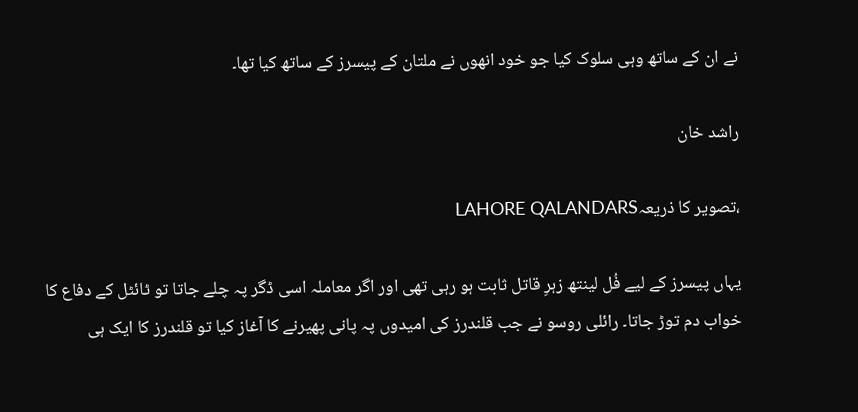نے ان کے ساتھ وہی سلوک کیا جو خود انھوں نے ملتان کے پیسرز کے ساتھ کیا تھا۔

راشد خان

،تصویر کا ذریعہLAHORE QALANDARS

یہاں پیسرز کے لیے فُل لینتھ زہرِ قاتل ثابت ہو رہی تھی اور اگر معاملہ اسی ڈگر پہ چلے جاتا تو ٹائٹل کے دفاع کا خواب دم توڑ جاتا۔ رائلی روسو نے جب قلندرز کی امیدوں پہ پانی پھیرنے کا آغاز کیا تو قلندرز کا ایک ہی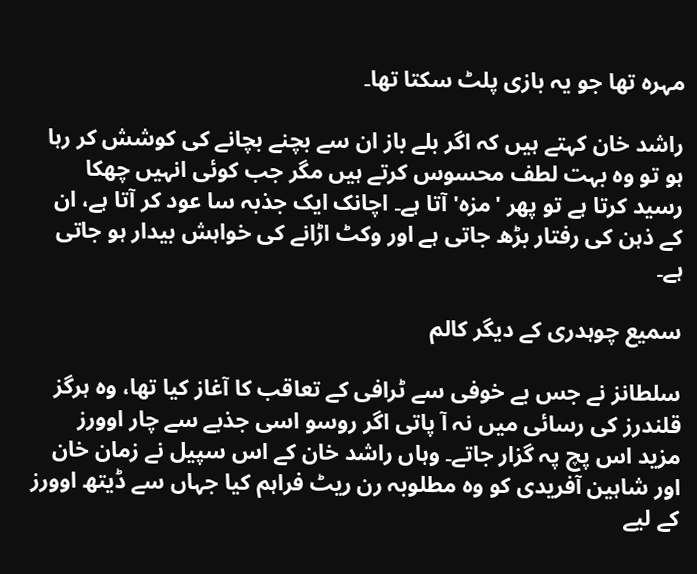مہرہ تھا جو یہ بازی پلٹ سکتا تھا۔

راشد خان کہتے ہیں کہ اگر بلے باز ان سے بچنے بچانے کی کوشش کر رہا ہو تو وہ بہت لطف محسوس کرتے ہیں مگر جب کوئی انہیں چھکا رسید کرتا ہے تو پھر 'مزہ' آتا ہے۔ اچانک ایک جذبہ سا عود کر آتا ہے، ان کے ذہن کی رفتار بڑھ جاتی ہے اور وکٹ اڑانے کی خواہش بیدار ہو جاتی ہے۔

سمیع چوہدری کے دیگر کالم

سلطانز نے جس بے خوفی سے ٹرافی کے تعاقب کا آغاز کیا تھا، وہ ہرگز قلندرز کی رسائی میں نہ آ پاتی اگر روسو اسی جذبے سے چار اوورز مزید اس پچ پہ گزار جاتے۔ وہاں راشد خان کے اس سپیل نے زمان خان اور شاہین آفریدی کو وہ مطلوبہ رن ریٹ فراہم کیا جہاں سے ڈیتھ اوورز کے لیے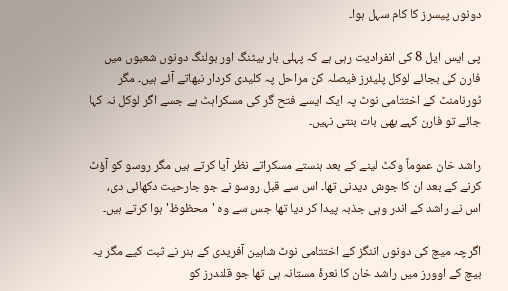دونوں پیسرز کا کام سہل ہوا۔

پی ایس ایل 8 کی انفرادیت رہی ہے کہ پہلی بار بیٹنگ اور بولنگ دونوں شعبوں میں فارن کی بجائے لوکل پلیئرز فیصلہ کن مراحل پہ کلیدی کردار نبھاتے آئے ہیں۔ مگر ٹورنامنٹ کے اختتامی نوٹ پہ ایک ایسے فتح گر کی مسکراہٹ ہے جسے اگر لوکل نہ کہا جائے تو فارن کہے بھی بات بنتی نہیں۔

راشد خان عموماً وکٹ لینے کے بعد ہنستے مسکراتے نظر آیا کرتے ہیں مگر روسو کو آؤٹ کرنے کے بعد ان کا جوش دیدنی تھا۔ اس سے قبل روسو نے جو جارحیت دکھائی دی، اس نے راشد کے اندر وہی جذبہ پیدا کر دیا تھا جس سے وہ 'محظوظ' ہوا کرتے ہیں۔

اگرچہ میچ کی دونوں اننگز کے اختتامی نوٹ شاہین آفریدی کے ہنر نے ثبت کیے مگر یہ بیچ کے اوورز میں راشد خان کا نعرۂ مستانہ ہی تھا جو قلندرز کو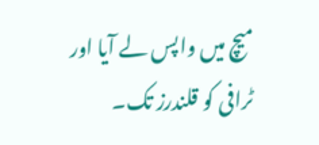میچ میں واپس لے آیا اور ٹرافی کو قلندرز تک۔